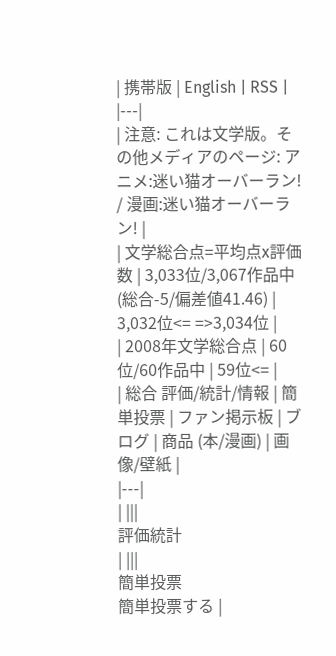| 携帯版 | English | RSS |
|---|
| 注意: これは文学版。その他メディアのページ: アニメ:迷い猫オーバーラン! / 漫画:迷い猫オーバーラン! |
| 文学総合点=平均点x評価数 | 3,033位/3,067作品中(総合-5/偏差値41.46) | 3,032位<= =>3,034位 |
| 2008年文学総合点 | 60位/60作品中 | 59位<= |
| 総合 評価/統計/情報 | 簡単投票 | ファン掲示板 | ブログ | 商品 (本/漫画) | 画像/壁紙 |
|---|
| |||
評価統計
| |||
簡単投票
簡単投票する |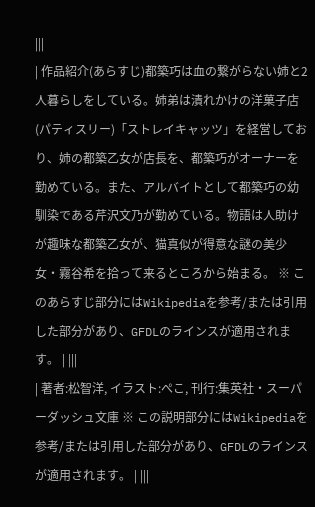|||
| 作品紹介(あらすじ)都築巧は血の繋がらない姉と2人暮らしをしている。姉弟は潰れかけの洋菓子店(パティスリー)「ストレイキャッツ」を経営しており、姉の都築乙女が店長を、都築巧がオーナーを勤めている。また、アルバイトとして都築巧の幼馴染である芹沢文乃が勤めている。物語は人助けが趣味な都築乙女が、猫真似が得意な謎の美少女・霧谷希を拾って来るところから始まる。 ※ このあらすじ部分にはWikipediaを参考/または引用した部分があり、GFDLのラインスが適用されます。 | |||
| 著者:松智洋, イラスト:ぺこ, 刊行:集英社・スーパーダッシュ文庫 ※ この説明部分にはWikipediaを参考/または引用した部分があり、GFDLのラインスが適用されます。 | |||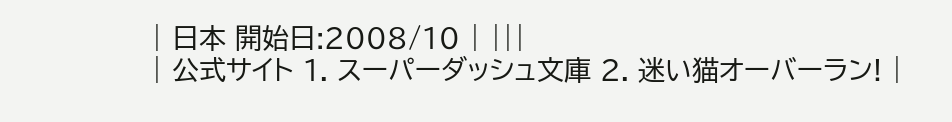| 日本 開始日:2008/10 | |||
| 公式サイト 1. スーパーダッシュ文庫 2. 迷い猫オーバーラン! |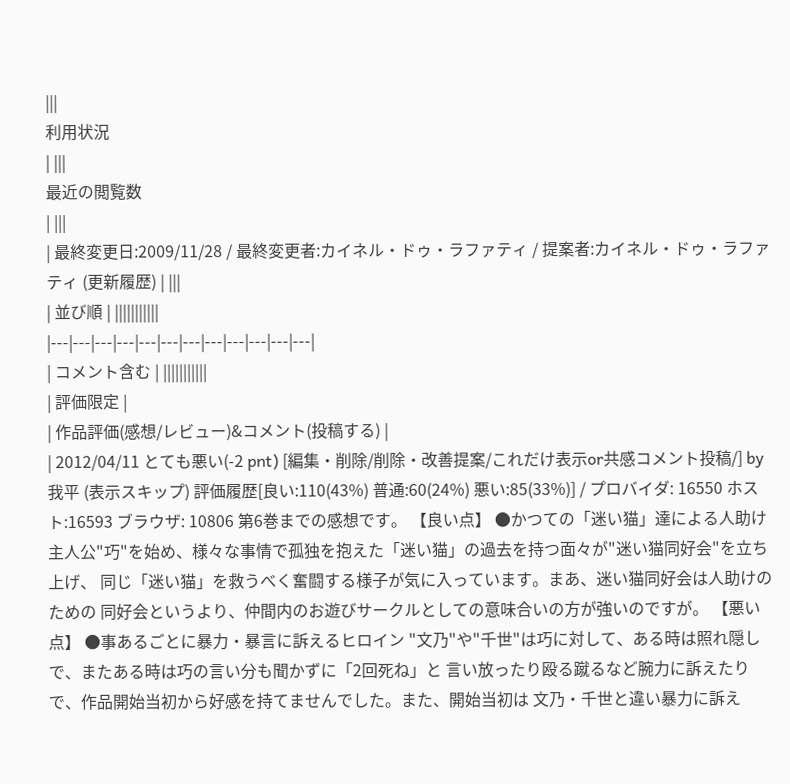|||
利用状況
| |||
最近の閲覧数
| |||
| 最終変更日:2009/11/28 / 最終変更者:カイネル・ドゥ・ラファティ / 提案者:カイネル・ドゥ・ラファティ (更新履歴) | |||
| 並び順 | |||||||||||
|---|---|---|---|---|---|---|---|---|---|---|---|
| コメント含む | |||||||||||
| 評価限定 |
| 作品評価(感想/レビュー)&コメント(投稿する) |
| 2012/04/11 とても悪い(-2 pnt) [編集・削除/削除・改善提案/これだけ表示or共感コメント投稿/] by 我平 (表示スキップ) 評価履歴[良い:110(43%) 普通:60(24%) 悪い:85(33%)] / プロバイダ: 16550 ホスト:16593 ブラウザ: 10806 第6巻までの感想です。 【良い点】 ●かつての「迷い猫」達による人助け 主人公"巧"を始め、様々な事情で孤独を抱えた「迷い猫」の過去を持つ面々が"迷い猫同好会"を立ち上げ、 同じ「迷い猫」を救うべく奮闘する様子が気に入っています。まあ、迷い猫同好会は人助けのための 同好会というより、仲間内のお遊びサークルとしての意味合いの方が強いのですが。 【悪い点】 ●事あるごとに暴力・暴言に訴えるヒロイン "文乃"や"千世"は巧に対して、ある時は照れ隠しで、またある時は巧の言い分も聞かずに「2回死ね」と 言い放ったり殴る蹴るなど腕力に訴えたりで、作品開始当初から好感を持てませんでした。また、開始当初は 文乃・千世と違い暴力に訴え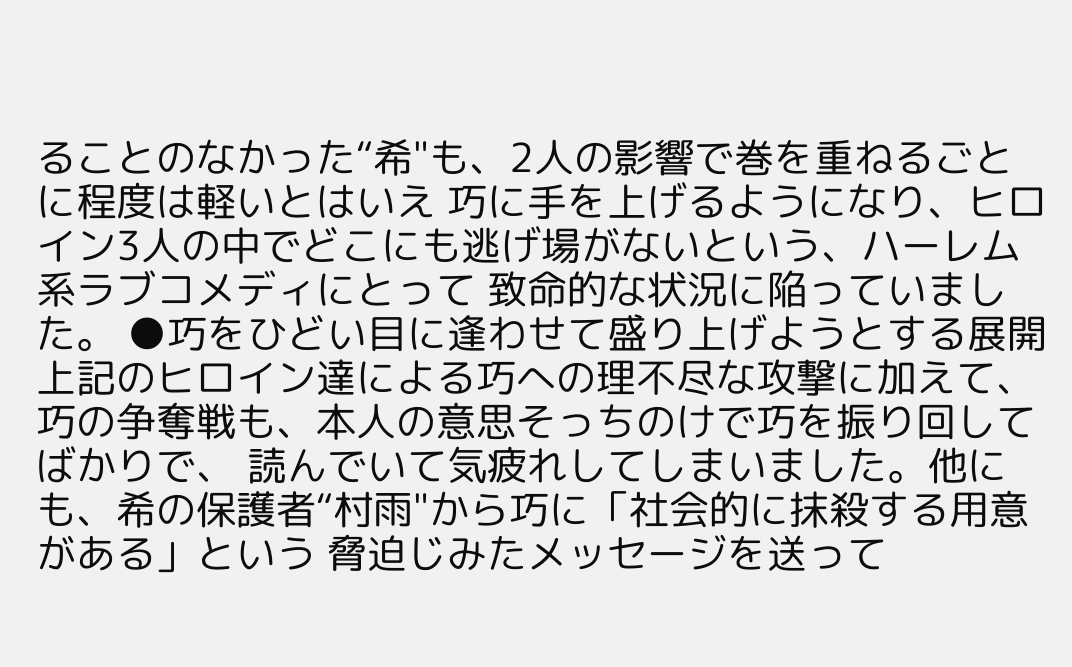ることのなかった“希"も、2人の影響で巻を重ねるごとに程度は軽いとはいえ 巧に手を上げるようになり、ヒロイン3人の中でどこにも逃げ場がないという、ハーレム系ラブコメディにとって 致命的な状況に陥っていました。 ●巧をひどい目に逢わせて盛り上げようとする展開 上記のヒロイン達による巧への理不尽な攻撃に加えて、巧の争奪戦も、本人の意思そっちのけで巧を振り回してばかりで、 読んでいて気疲れしてしまいました。他にも、希の保護者“村雨"から巧に「社会的に抹殺する用意がある」という 脅迫じみたメッセージを送って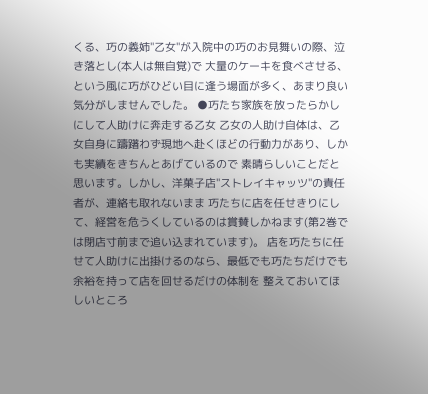くる、巧の義姉"乙女"が入院中の巧のお見舞いの際、泣き落とし(本人は無自覚)で 大量のケーキを食べさせる、という風に巧がひどい目に逢う場面が多く、あまり良い気分がしませんでした。 ●巧たち家族を放ったらかしにして人助けに奔走する乙女 乙女の人助け自体は、乙女自身に躊躇わず現地へ赴くほどの行動力があり、しかも実績をきちんとあげているので 素晴らしいことだと思います。しかし、洋菓子店"ストレイキャッツ"の責任者が、連絡も取れないまま 巧たちに店を任せきりにして、経営を危うくしているのは賞賛しかねます(第2巻では閉店寸前まで追い込まれています)。 店を巧たちに任せて人助けに出掛けるのなら、最低でも巧たちだけでも余裕を持って店を回せるだけの体制を 整えておいてほしいところ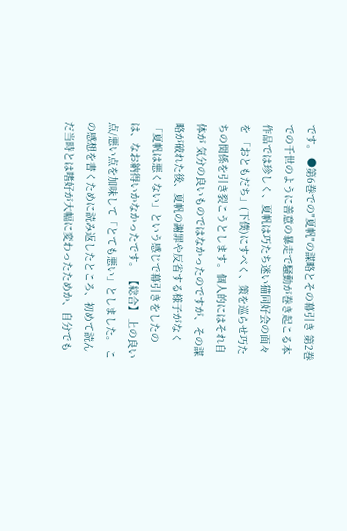です。 ●第6巻での"夏帆"の謀略とその幕引き 第2巻での千世のように善意の暴走で騒動が巻き起こる本作品では珍しく、夏帆は巧たち迷い猫同好会の面々を 「おともだち」(下僕)にすべく、策を巡らせ巧たちの関係を引き裂こうとします。個人的にはそれ自体が 気分の良いものではなかったのですが、その謀略が破れた後、夏帆の謝罪や反省する様子がなく 「夏帆は悪くない」という感じで幕引きをしたのは、なお納得いかなかったです。 【総合】 上の良い点/悪い点を加味して「とても悪い」としました。 この感想を書くために読み返したところ、初めて読んだ当時とは嗜好が大幅に変わったためか、自分でも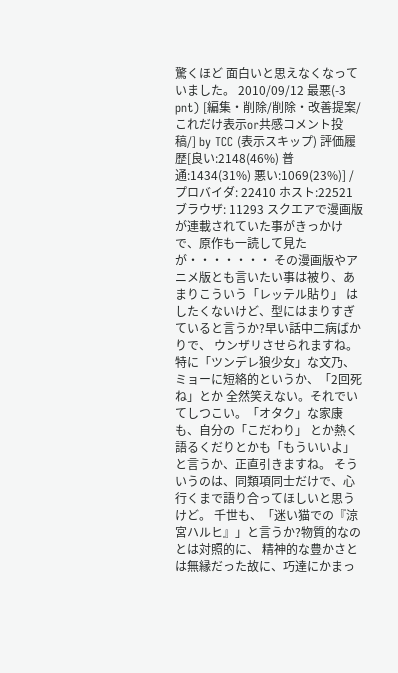驚くほど 面白いと思えなくなっていました。 2010/09/12 最悪(-3 pnt) [編集・削除/削除・改善提案/これだけ表示or共感コメント投稿/] by TCC (表示スキップ) 評価履歴[良い:2148(46%) 普通:1434(31%) 悪い:1069(23%)] / プロバイダ: 22410 ホスト:22521 ブラウザ: 11293 スクエアで漫画版が連載されていた事がきっかけで、原作も一読して見たが・・・・・・・ その漫画版やアニメ版とも言いたい事は被り、あまりこういう「レッテル貼り」 はしたくないけど、型にはまりすぎていると言うか?早い話中二病ばかりで、 ウンザリさせられますね。 特に「ツンデレ狼少女」な文乃、ミョーに短絡的というか、「2回死ね」とか 全然笑えない。それでいてしつこい。「オタク」な家康も、自分の「こだわり」 とか熱く語るくだりとかも「もういいよ」と言うか、正直引きますね。 そういうのは、同類項同士だけで、心行くまで語り合ってほしいと思うけど。 千世も、「迷い猫での『涼宮ハルヒ』」と言うか?物質的なのとは対照的に、 精神的な豊かさとは無縁だった故に、巧達にかまっ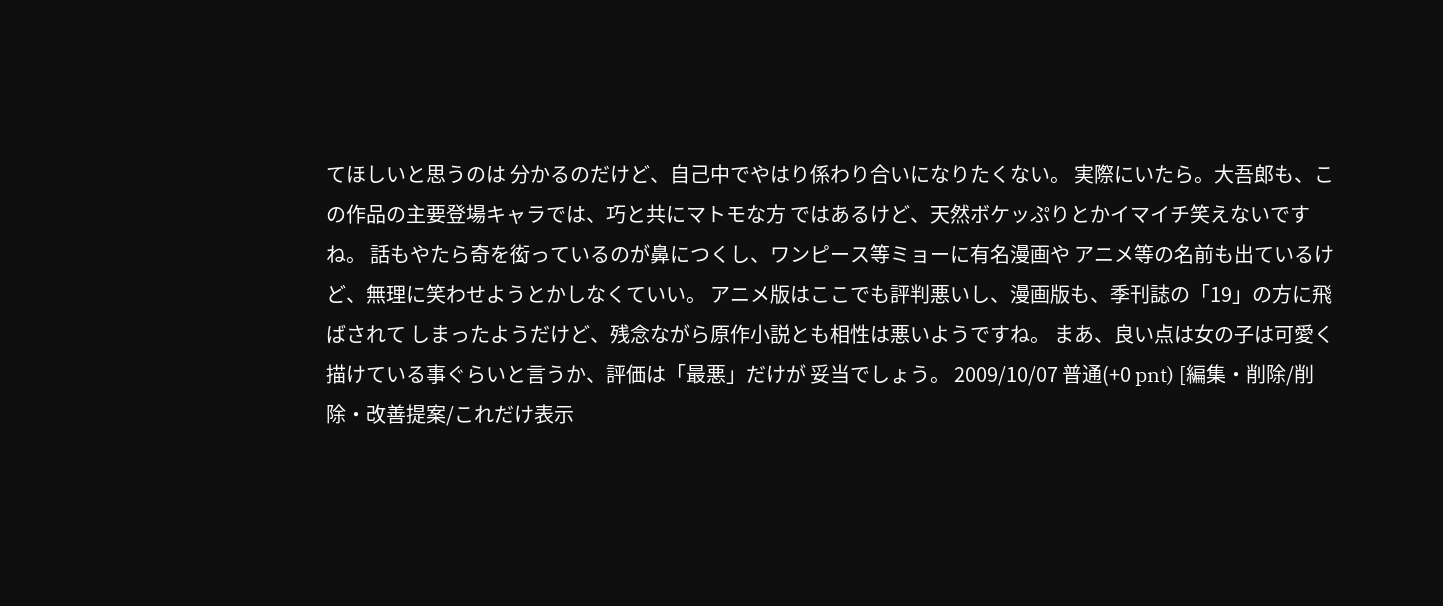てほしいと思うのは 分かるのだけど、自己中でやはり係わり合いになりたくない。 実際にいたら。大吾郎も、この作品の主要登場キャラでは、巧と共にマトモな方 ではあるけど、天然ボケッぷりとかイマイチ笑えないですね。 話もやたら奇を衒っているのが鼻につくし、ワンピース等ミョーに有名漫画や アニメ等の名前も出ているけど、無理に笑わせようとかしなくていい。 アニメ版はここでも評判悪いし、漫画版も、季刊誌の「19」の方に飛ばされて しまったようだけど、残念ながら原作小説とも相性は悪いようですね。 まあ、良い点は女の子は可愛く描けている事ぐらいと言うか、評価は「最悪」だけが 妥当でしょう。 2009/10/07 普通(+0 pnt) [編集・削除/削除・改善提案/これだけ表示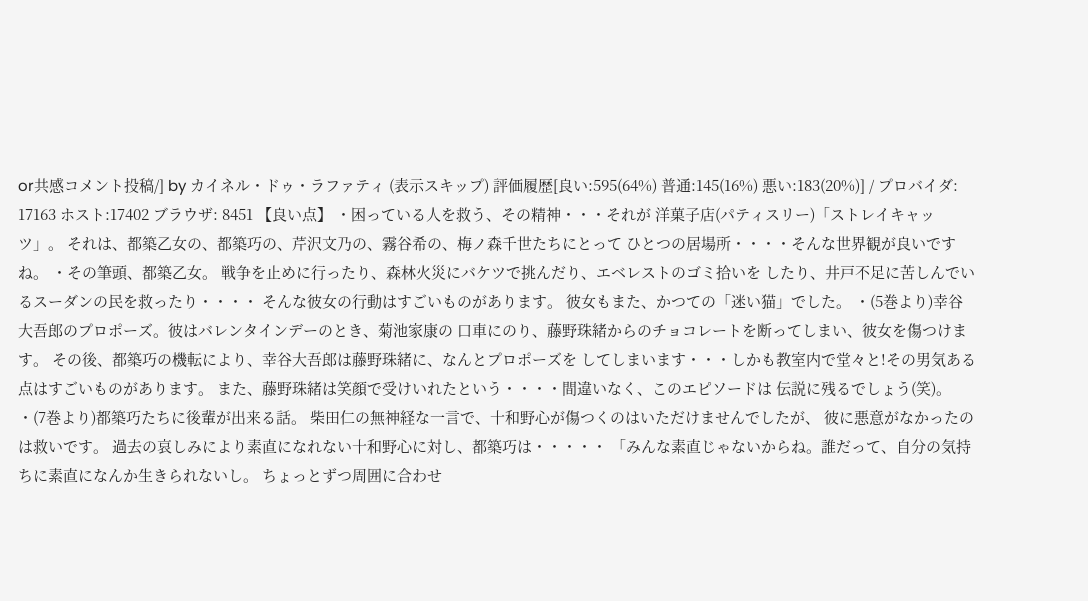or共感コメント投稿/] by カイネル・ドゥ・ラファティ (表示スキップ) 評価履歴[良い:595(64%) 普通:145(16%) 悪い:183(20%)] / プロバイダ: 17163 ホスト:17402 ブラウザ: 8451 【良い点】 ・困っている人を救う、その精神・・・それが 洋菓子店(パティスリー)「ストレイキャッツ」。 それは、都築乙女の、都築巧の、芹沢文乃の、霧谷希の、梅ノ森千世たちにとって ひとつの居場所・・・・そんな世界観が良いですね。 ・その筆頭、都築乙女。 戦争を止めに行ったり、森林火災にバケツで挑んだり、エベレストのゴミ拾いを したり、井戸不足に苦しんでいるスーダンの民を救ったり・・・・ そんな彼女の行動はすごいものがあります。 彼女もまた、かつての「迷い猫」でした。 ・(5巻より)幸谷大吾郎のプロポーズ。彼はバレンタインデーのとき、菊池家康の 口車にのり、藤野珠緒からのチョコレートを断ってしまい、彼女を傷つけます。 その後、都築巧の機転により、幸谷大吾郎は藤野珠緒に、なんとプロポーズを してしまいます・・・しかも教室内で堂々と!その男気ある点はすごいものがあります。 また、藤野珠緒は笑顔で受けいれたという・・・・間違いなく、このエピソードは 伝説に残るでしょう(笑)。 ・(7巻より)都築巧たちに後輩が出来る話。 柴田仁の無神経な一言で、十和野心が傷つくのはいただけませんでしたが、 彼に悪意がなかったのは救いです。 過去の哀しみにより素直になれない十和野心に対し、都築巧は・・・・・ 「みんな素直じゃないからね。誰だって、自分の気持ちに素直になんか生きられないし。 ちょっとずつ周囲に合わせ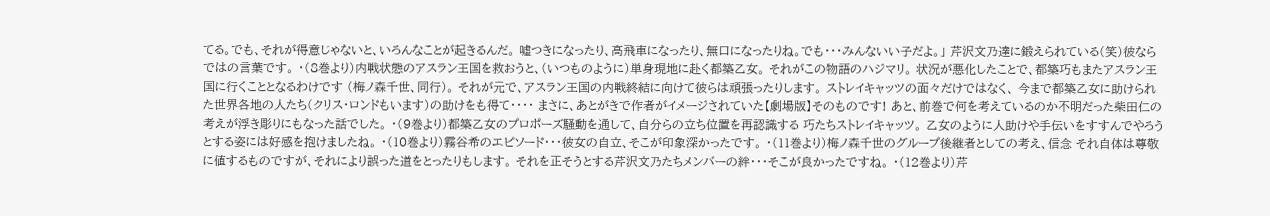てる。でも、それが得意じゃないと、いろんなことが起きるんだ。 嘘つきになったり、高飛車になったり、無口になったりね。でも・・・みんないい子だよ。」 芹沢文乃達に鍛えられている(笑)彼ならではの言葉です。 ・(8巻より)内戦状態のアスラン王国を救おうと、(いつものように)単身現地に赴く都築乙女。 それがこの物語のハジマリ。 状況が悪化したことで、都築巧もまたアスラン王国に行くこととなるわけです (梅ノ森千世、同行)。 それが元で、アスラン王国の内戦終結に向けて彼らは頑張ったりします。 ストレイキャッツの面々だけではなく、 今まで都築乙女に助けられた世界各地の人たち(クリス・ロンドもいます)の助けをも得て・・・・ まさに、あとがきで作者がイメージされていた【劇場版】そのものです! あと、前巻で何を考えているのか不明だった柴田仁の考えが浮き彫りにもなった話でした。 ・(9巻より)都築乙女のプロポーズ騒動を通して、自分らの立ち位置を再認識する 巧たちストレイキャッツ。 乙女のように人助けや手伝いをすすんでやろうとする姿には好感を抱けましたね。 ・(10巻より)霧谷希のエピソード・・・彼女の自立、そこが印象深かったです。 ・(11巻より)梅ノ森千世のグループ後継者としての考え、信念 それ自体は尊敬に値するものですが、それにより誤った道をとったりもします。 それを正そうとする芹沢文乃たちメンバーの絆・・・そこが良かったですね。 ・(12巻より)芹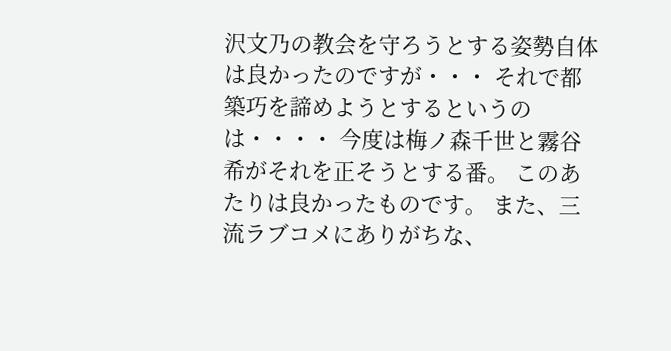沢文乃の教会を守ろうとする姿勢自体は良かったのですが・・・ それで都築巧を諦めようとするというのは・・・・ 今度は梅ノ森千世と霧谷希がそれを正そうとする番。 このあたりは良かったものです。 また、三流ラブコメにありがちな、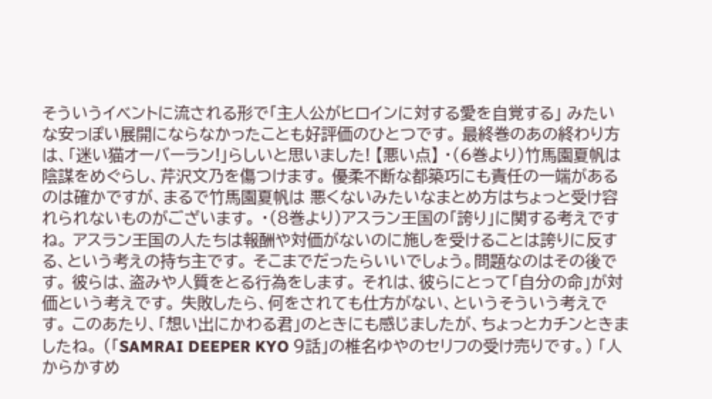そういうイベントに流される形で「主人公がヒロインに対する愛を自覚する」 みたいな安っぽい展開にならなかったことも好評価のひとつです。 最終巻のあの終わり方は、「迷い猫オーバーラン!」らしいと思いました! 【悪い点】 ・(6巻より)竹馬園夏帆は陰謀をめぐらし、芹沢文乃を傷つけます。 優柔不断な都築巧にも責任の一端があるのは確かですが、まるで竹馬園夏帆は 悪くないみたいなまとめ方はちょっと受け容れられないものがございます。 ・(8巻より)アスラン王国の「誇り」に関する考えですね。 アスラン王国の人たちは報酬や対価がないのに施しを受けることは誇りに反する、という考えの持ち主です。 そこまでだったらいいでしょう。問題なのはその後です。 彼らは、盗みや人質をとる行為をします。 それは、彼らにとって「自分の命」が対価という考えです。 失敗したら、何をされても仕方がない、というそういう考えです。 このあたり、「想い出にかわる君」のときにも感じましたが、ちょっとカチンときましたね。 (「SAMRAI DEEPER KYO 9話」の椎名ゆやのセリフの受け売りです。) 「人からかすめ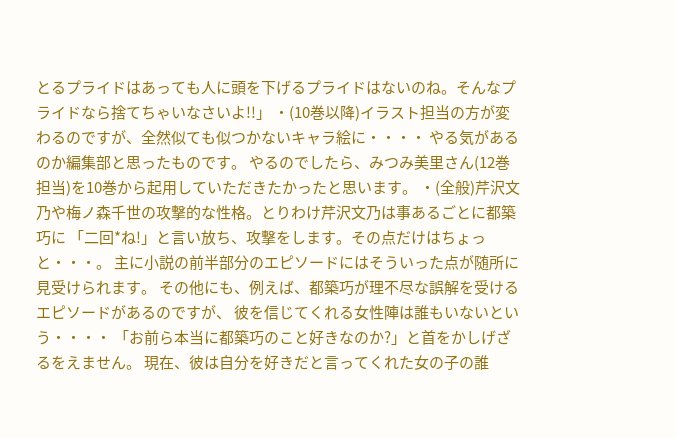とるプライドはあっても人に頭を下げるプライドはないのね。そんなプライドなら捨てちゃいなさいよ!!」 ・(10巻以降)イラスト担当の方が変わるのですが、全然似ても似つかないキャラ絵に・・・・ やる気があるのか編集部と思ったものです。 やるのでしたら、みつみ美里さん(12巻担当)を10巻から起用していただきたかったと思います。 ・(全般)芹沢文乃や梅ノ森千世の攻撃的な性格。とりわけ芹沢文乃は事あるごとに都築巧に 「二回*ね!」と言い放ち、攻撃をします。その点だけはちょっと・・・。 主に小説の前半部分のエピソードにはそういった点が随所に見受けられます。 その他にも、例えば、都築巧が理不尽な誤解を受けるエピソードがあるのですが、 彼を信じてくれる女性陣は誰もいないという・・・・ 「お前ら本当に都築巧のこと好きなのか?」と首をかしげざるをえません。 現在、彼は自分を好きだと言ってくれた女の子の誰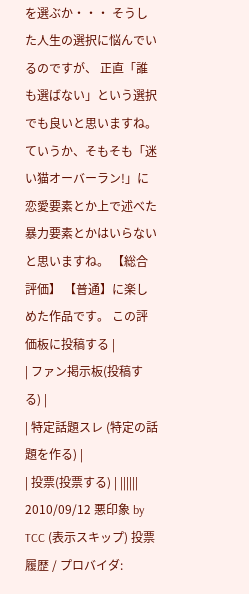を選ぶか・・・ そうした人生の選択に悩んでいるのですが、 正直「誰も選ばない」という選択でも良いと思いますね。 ていうか、そもそも「迷い猫オーバーラン!」に 恋愛要素とか上で述べた暴力要素とかはいらないと思いますね。 【総合評価】 【普通】に楽しめた作品です。 この評価板に投稿する |
| ファン掲示板(投稿する) |
| 特定話題スレ (特定の話題を作る) |
| 投票(投票する) | ||||||
2010/09/12 悪印象 by TCC (表示スキップ) 投票履歴 / プロバイダ: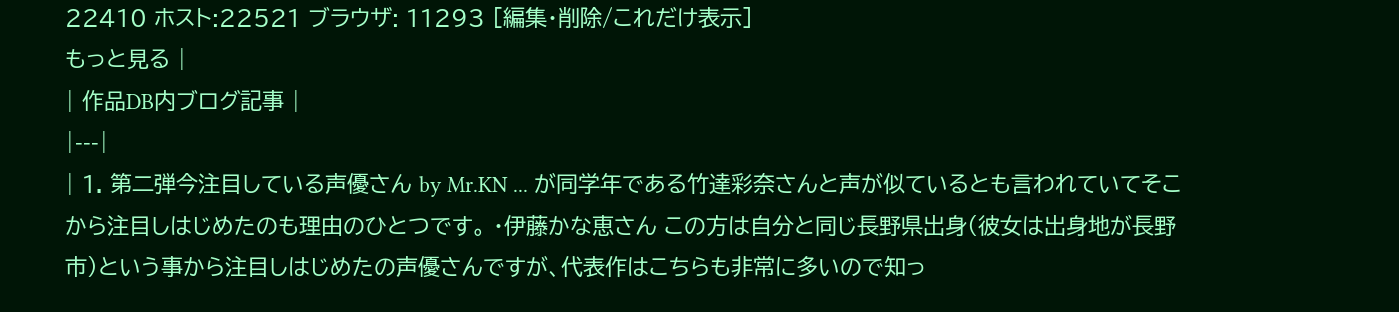22410 ホスト:22521 ブラウザ: 11293 [編集・削除/これだけ表示]
もっと見る |
| 作品DB内ブログ記事 |
|---|
| 1. 第二弾今注目している声優さん by Mr.KN ... が同学年である竹達彩奈さんと声が似ているとも言われていてそこから注目しはじめたのも理由のひとつです。 ・伊藤かな恵さん この方は自分と同じ長野県出身(彼女は出身地が長野市)という事から注目しはじめたの声優さんですが、代表作はこちらも非常に多いので知っ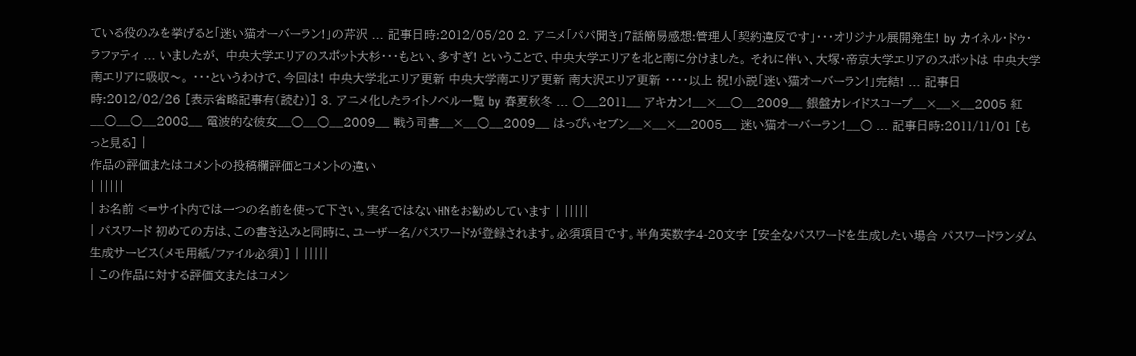ている役のみを挙げると「迷い猫オーバーラン!」の芹沢 ... 記事日時:2012/05/20 2. アニメ「パパ聞き」7話簡易感想:管理人「契約違反です」・・・オリジナル展開発生! by カイネル・ドゥ・ラファティ ... いましたが、 中央大学エリアのスポット大杉・・・もとい、多すぎ! ということで、中央大学エリアを北と南に分けました。 それに伴い、大塚・帝京大学エリアのスポットは 中央大学南エリアに吸収〜。 ・・・というわけで、今回は! 中央大学北エリア更新 中央大学南エリア更新 南大沢エリア更新 ・・・・以上 祝!小説「迷い猫オーバーラン!」完結! ... 記事日時:2012/02/26 [表示省略記事有(読む)] 3. アニメ化したライトノベル一覧 by 春夏秋冬 ... ○__2011__ アキカン!__×__○__2009__ 銀盤カレイドスコープ__×__×__2005 紅__○__○__2008__ 電波的な彼女__○__○__2009__ 戦う司書__×__○__2009__ はっぴぃセブン__×__×__2005__ 迷い猫オーバーラン!__○ ... 記事日時:2011/11/01 [もっと見る] |
作品の評価またはコメントの投稿欄評価とコメントの違い
| |||||
| お名前 <=サイト内では一つの名前を使って下さい。実名ではないHNをお勧めしています | |||||
| パスワード 初めての方は、この書き込みと同時に、ユーザー名/パスワードが登録されます。必須項目です。半角英数字4-20文字 [安全なパスワードを生成したい場合 パスワードランダム生成サービス(メモ用紙/ファイル必須)] | |||||
| この作品に対する評価文またはコメン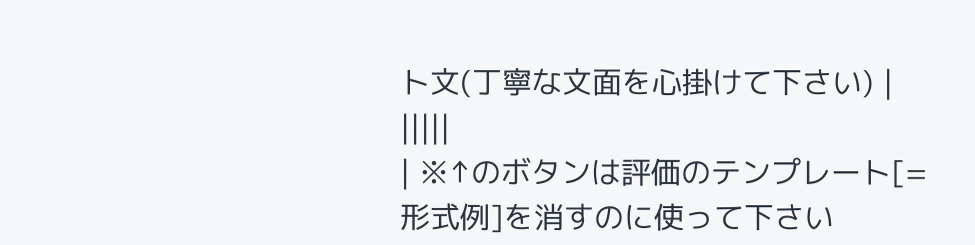ト文(丁寧な文面を心掛けて下さい) | |||||
| ※↑のボタンは評価のテンプレート[=形式例]を消すのに使って下さい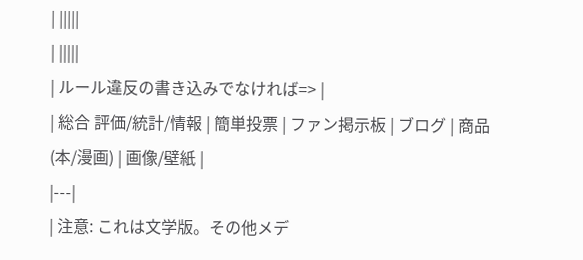| |||||
| |||||
| ルール違反の書き込みでなければ=> |
| 総合 評価/統計/情報 | 簡単投票 | ファン掲示板 | ブログ | 商品 (本/漫画) | 画像/壁紙 |
|---|
| 注意: これは文学版。その他メデ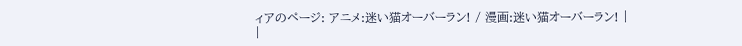ィアのページ: アニメ:迷い猫オーバーラン! / 漫画:迷い猫オーバーラン! |
|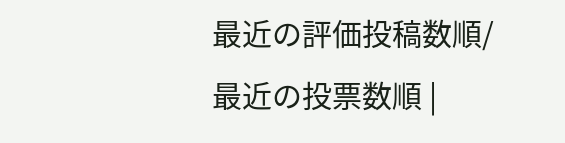最近の評価投稿数順/最近の投票数順 |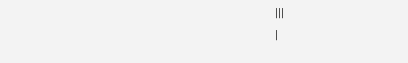|||
|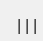|||